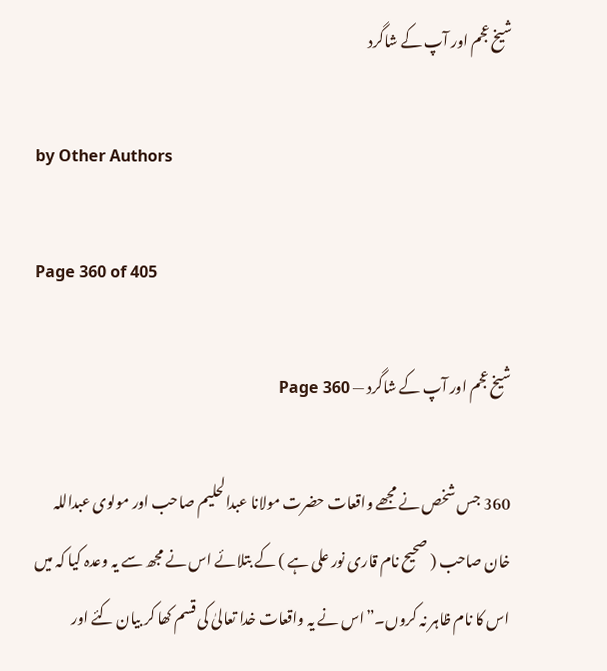شیخ عجم اور آپ کے شاگرد

by Other Authors

Page 360 of 405

شیخ عجم اور آپ کے شاگرد — Page 360

360 جس شخص نے مجھے واقعات حضرت مولانا عبدالحلیم صاحب اور مولوی عبداللہ خان صاحب ( صحیح نام قاری نور علی ہے ) کے بتلائے اس نے مجھ سے یہ وعدہ کیا کہ میں اس کا نام ظاہر نہ کروں۔”اس نے یہ واقعات خدا تعالیٰ کی قسم کھا کر بیان کئے اور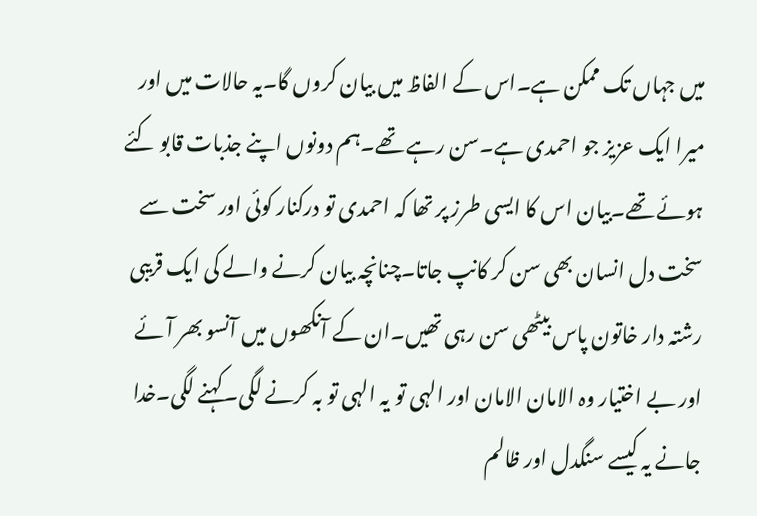میں جہاں تک ممکن ہے۔اس کے الفاظ میں بیان کروں گا۔یہ حالات میں اور میرا ایک عزیز جو احمدی ہے۔سن رہے تھے۔ہم دونوں اپنے جذبات قابو کئے ہوئے تھے۔بیان اس کا ایسی طرز پر تھا کہ احمدی تو درکنار کوئی اور سخت سے سخت دل انسان بھی سن کر کانپ جاتا۔چنانچہ بیان کرنے والے کی ایک قریبی رشتہ دار خاتون پاس بیٹھی سن رہی تھیں۔ان کے آنکھوں میں آنسو بھر آئے اور بے اختیار وہ الامان الامان اور الہی تو یہ الہی تو بہ کرنے لگی۔کہنے لگی۔خدا جانے یہ کیسے سنگدل اور ظالم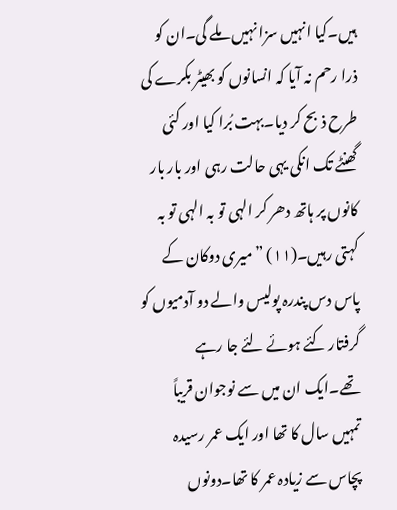ہیں۔کیا انہیں سزا نہیں ملے گی۔ان کو ذرا رحم نہ آیا کہ انسانوں کو بھیٹر بکرے کی طرح ذبح کر دیا۔بہت بُرا کیا اور کئی گھنٹے تک انکی یہی حالت رہی اور بار بار کانوں پر ہاتھ دھر کر الہی تو بہ الہی تو بہ کہتی رہیں۔(۱۱) ” میری دوکان کے پاس دس پندرہ پولیس والے دو آدمیوں کو گرفتار کئے ہوئے لئے جا رہے تھے۔ایک ان میں سے نوجوان قریباً تمہیں سال کا تھا اور ایک عمر رسیدہ پچاس سے زیادہ عمر کا تھا۔دونوں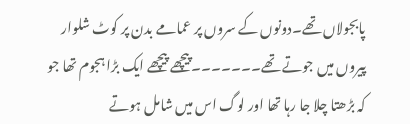پابجولاں تھے۔دونوں کے سروں پر عمامے بدن پر کوٹ شلوار پیروں میں جوتے تھے۔۔۔۔۔۔۔پیچھے پیچھے ایک بڑا ہجوم تھا جو کہ بڑھتا چلا جا رہا تھا اور لوگ اس میں شامل ہوتے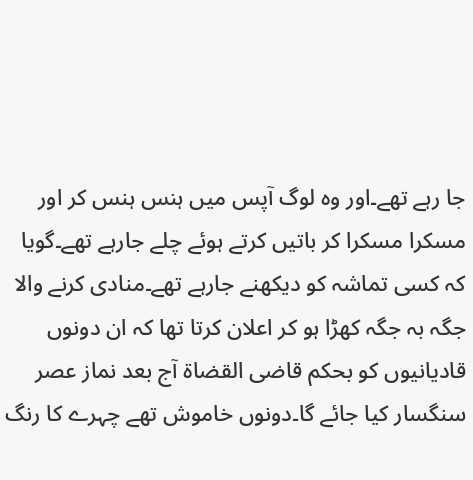جا رہے تھے۔اور وہ لوگ آپس میں ہنس ہنس کر اور مسکرا مسکرا کر باتیں کرتے ہوئے چلے جارہے تھے۔گویا کہ کسی تماشہ کو دیکھنے جارہے تھے۔منادی کرنے والا جگہ بہ جگہ کھڑا ہو کر اعلان کرتا تھا کہ ان دونوں قادیانیوں کو بحکم قاضی القضاة آج بعد نماز عصر سنگسار کیا جائے گا۔دونوں خاموش تھے چہرے کا رنگ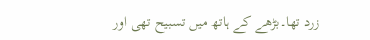زرد تھا۔بڑھے کے ہاتھ میں تسبیح تھی اور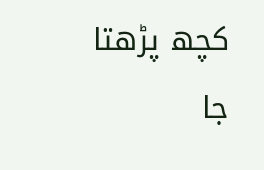کچھ پڑھتا جا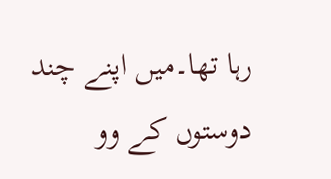رہا تھا۔میں اپنے چند دوستوں کے وو